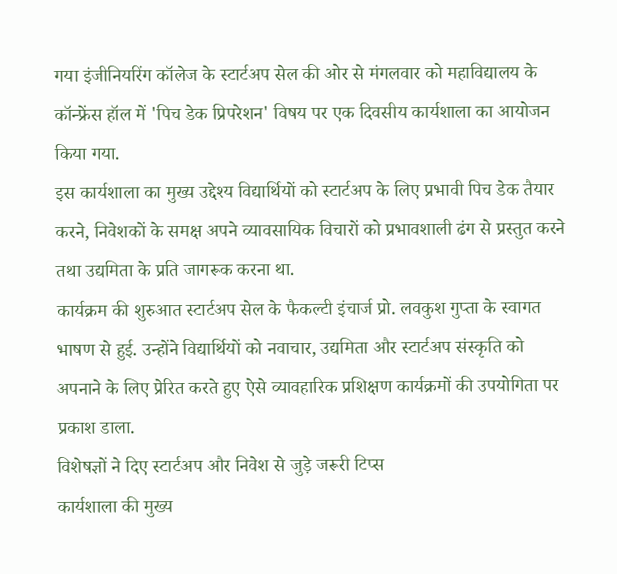गया इंजीनियरिंग कॉलेज के स्टार्टअप सेल की ओर से मंगलवार को महाविद्यालय के कॉन्फ्रेंस हॉल में 'पिच डेक प्रिपरेशन' विषय पर एक दिवसीय कार्यशाला का आयोजन किया गया.
इस कार्यशाला का मुख्य उद्देश्य विद्यार्थियों को स्टार्टअप के लिए प्रभावी पिच डेक तैयार करने, निवेशकों के समक्ष अपने व्यावसायिक विचारों को प्रभावशाली ढंग से प्रस्तुत करने तथा उद्यमिता के प्रति जागरूक करना था.
कार्यक्रम की शुरुआत स्टार्टअप सेल के फैकल्टी इंचार्ज प्रो. लवकुश गुप्ता के स्वागत भाषण से हुई. उन्होंने विद्यार्थियों को नवाचार, उद्यमिता और स्टार्टअप संस्कृति को अपनाने के लिए प्रेरित करते हुए ऐसे व्यावहारिक प्रशिक्षण कार्यक्रमों की उपयोगिता पर प्रकाश डाला.
विशेषज्ञों ने दिए स्टार्टअप और निवेश से जुड़े जरूरी टिप्स
कार्यशाला की मुख्य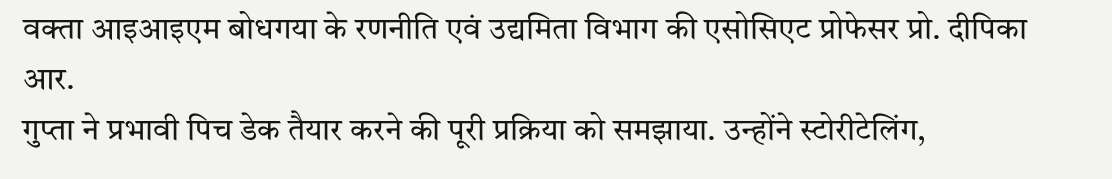वक्ता आइआइएम बोधगया के रणनीति एवं उद्यमिता विभाग की एसोसिएट प्रोफेसर प्रो. दीपिका आर.
गुप्ता ने प्रभावी पिच डेक तैयार करने की पूरी प्रक्रिया को समझाया. उन्होंने स्टोरीटेलिंग,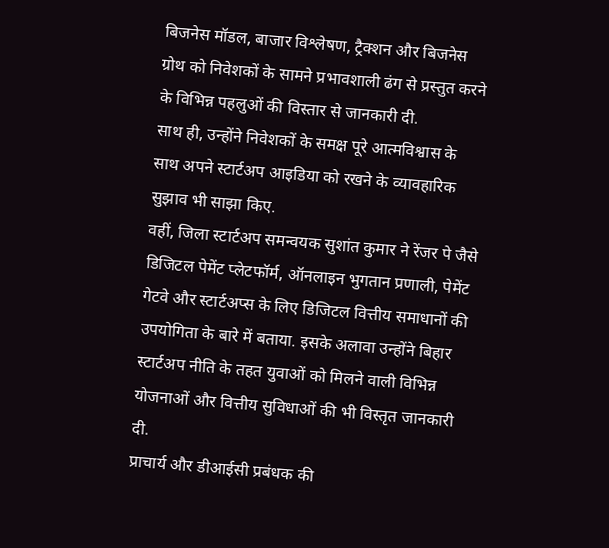बिजनेस मॉडल, बाजार विश्लेषण, ट्रैक्शन और बिजनेस ग्रोथ को निवेशकों के सामने प्रभावशाली ढंग से प्रस्तुत करने के विभिन्न पहलुओं की विस्तार से जानकारी दी.
साथ ही, उन्होंने निवेशकों के समक्ष पूरे आत्मविश्वास के साथ अपने स्टार्टअप आइडिया को रखने के व्यावहारिक सुझाव भी साझा किए.
वहीं, जिला स्टार्टअप समन्वयक सुशांत कुमार ने रेंजर पे जैसे डिजिटल पेमेंट प्लेटफॉर्म, ऑनलाइन भुगतान प्रणाली, पेमेंट गेटवे और स्टार्टअप्स के लिए डिजिटल वित्तीय समाधानों की उपयोगिता के बारे में बताया. इसके अलावा उन्होंने बिहार स्टार्टअप नीति के तहत युवाओं को मिलने वाली विभिन्न योजनाओं और वित्तीय सुविधाओं की भी विस्तृत जानकारी दी.
प्राचार्य और डीआईसी प्रबंधक की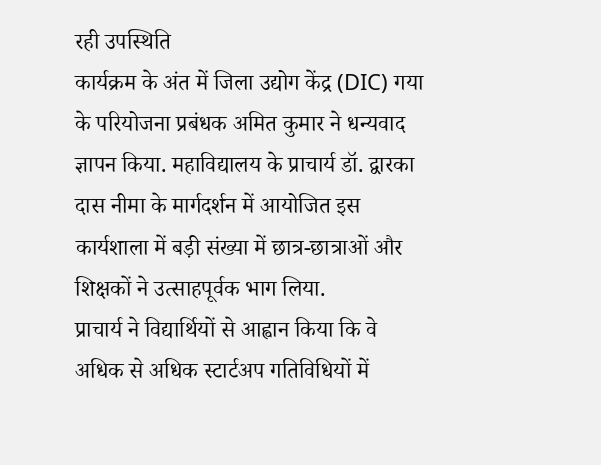रही उपस्थिति
कार्यक्रम के अंत में जिला उद्योग केंद्र (DIC) गया के परियोजना प्रबंधक अमित कुमार ने धन्यवाद ज्ञापन किया. महाविद्यालय के प्राचार्य डॉ. द्वारका दास नीमा के मार्गदर्शन में आयोजित इस कार्यशाला में बड़ी संख्या में छात्र-छात्राओं और शिक्षकों ने उत्साहपूर्वक भाग लिया.
प्राचार्य ने विद्यार्थियों से आह्वान किया कि वे अधिक से अधिक स्टार्टअप गतिविधियों में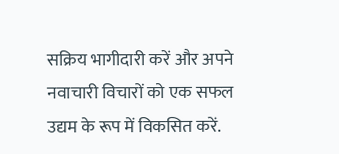सक्रिय भागीदारी करें और अपने नवाचारी विचारों को एक सफल उद्यम के रूप में विकसित करें.